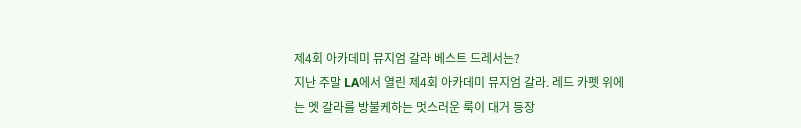제4회 아카데미 뮤지엄 갈라 베스트 드레서는?
지난 주말 LA에서 열린 제4회 아카데미 뮤지엄 갈라. 레드 카펫 위에는 멧 갈라를 방불케하는 멋스러운 룩이 대거 등장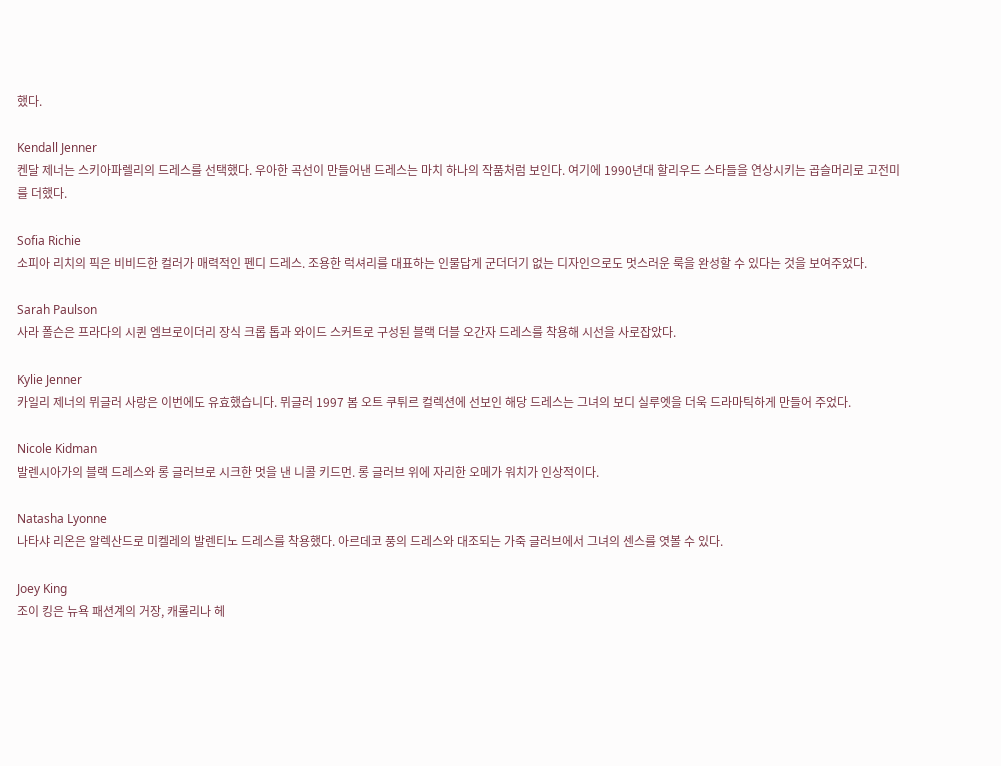했다.

Kendall Jenner
켄달 제너는 스키아파렐리의 드레스를 선택했다. 우아한 곡선이 만들어낸 드레스는 마치 하나의 작품처럼 보인다. 여기에 1990년대 할리우드 스타들을 연상시키는 곱슬머리로 고전미를 더했다.

Sofia Richie
소피아 리치의 픽은 비비드한 컬러가 매력적인 펜디 드레스. 조용한 럭셔리를 대표하는 인물답게 군더더기 없는 디자인으로도 멋스러운 룩을 완성할 수 있다는 것을 보여주었다.

Sarah Paulson
사라 폴슨은 프라다의 시퀸 엠브로이더리 장식 크롭 톱과 와이드 스커트로 구성된 블랙 더블 오간자 드레스를 착용해 시선을 사로잡았다.

Kylie Jenner
카일리 제너의 뮈글러 사랑은 이번에도 유효했습니다. 뮈글러 1997 봄 오트 쿠튀르 컬렉션에 선보인 해당 드레스는 그녀의 보디 실루엣을 더욱 드라마틱하게 만들어 주었다.

Nicole Kidman
발렌시아가의 블랙 드레스와 롱 글러브로 시크한 멋을 낸 니콜 키드먼. 롱 글러브 위에 자리한 오메가 워치가 인상적이다.

Natasha Lyonne
나타샤 리온은 알렉산드로 미켈레의 발렌티노 드레스를 착용했다. 아르데코 풍의 드레스와 대조되는 가죽 글러브에서 그녀의 센스를 엿볼 수 있다.

Joey King
조이 킹은 뉴욕 패션계의 거장, 캐롤리나 헤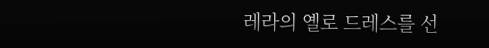레라의 옐로 드레스를 선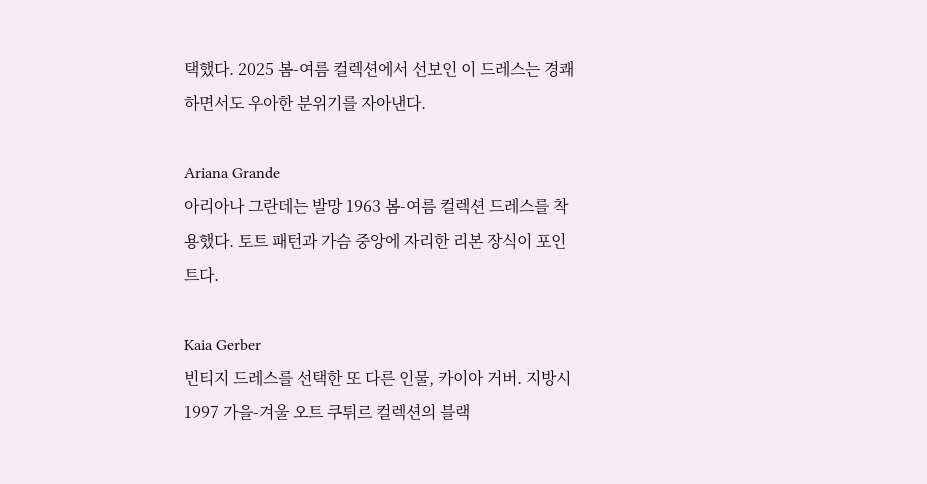택했다. 2025 봄-여름 컬렉션에서 선보인 이 드레스는 경쾌하면서도 우아한 분위기를 자아낸다.

Ariana Grande
아리아나 그란데는 발망 1963 봄-여름 컬렉션 드레스를 착용했다. 토트 패턴과 가슴 중앙에 자리한 리본 장식이 포인트다.

Kaia Gerber
빈티지 드레스를 선택한 또 다른 인물, 카이아 거버. 지방시 1997 가을-겨울 오트 쿠튀르 컬렉션의 블랙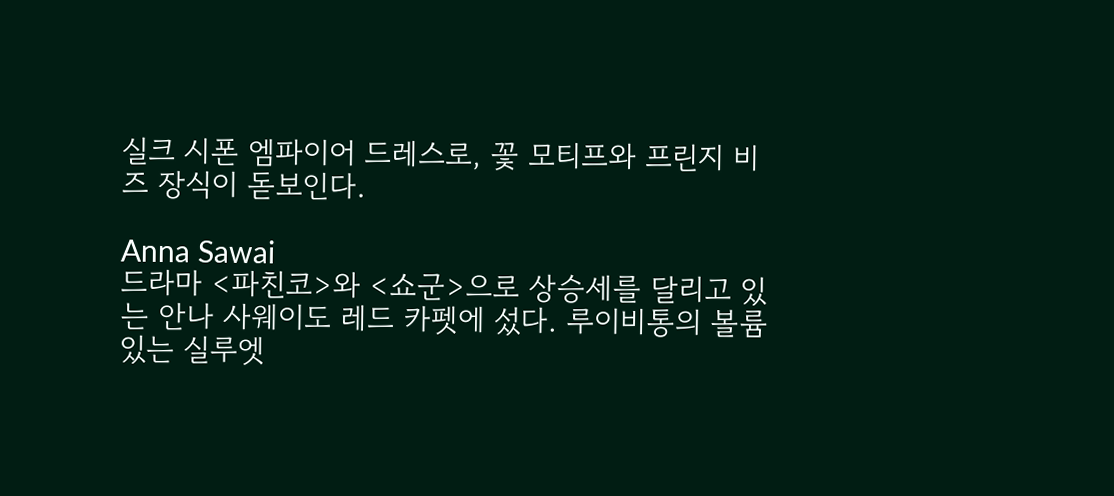실크 시폰 엠파이어 드레스로, 꽃 모티프와 프린지 비즈 장식이 돋보인다.

Anna Sawai
드라마 <파친코>와 <쇼군>으로 상승세를 달리고 있는 안나 사웨이도 레드 카펫에 섰다. 루이비통의 볼륨 있는 실루엣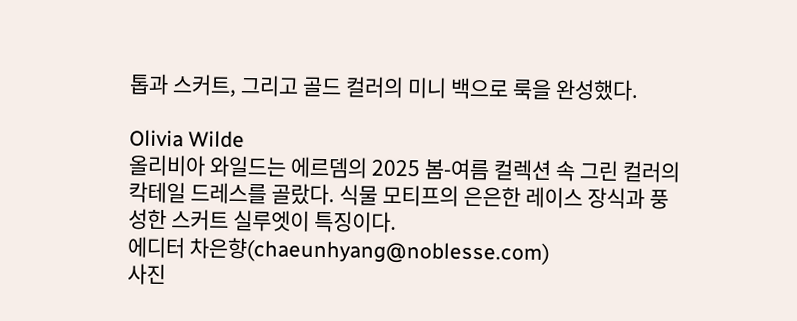톱과 스커트, 그리고 골드 컬러의 미니 백으로 룩을 완성했다.

Olivia Wilde
올리비아 와일드는 에르뎀의 2025 봄-여름 컬렉션 속 그린 컬러의 칵테일 드레스를 골랐다. 식물 모티프의 은은한 레이스 장식과 풍성한 스커트 실루엣이 특징이다.
에디터 차은향(chaeunhyang@noblesse.com)
사진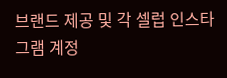브랜드 제공 및 각 셀럽 인스타그램 계정